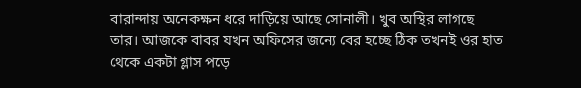বারান্দায় অনেকক্ষন ধরে দাড়িয়ে আছে সোনালী। খুব অস্থির লাগছে তার। আজকে বাবর যখন অফিসের জন্যে বের হচ্ছে ঠিক তখনই ওর হাত থেকে একটা গ্লাস পড়ে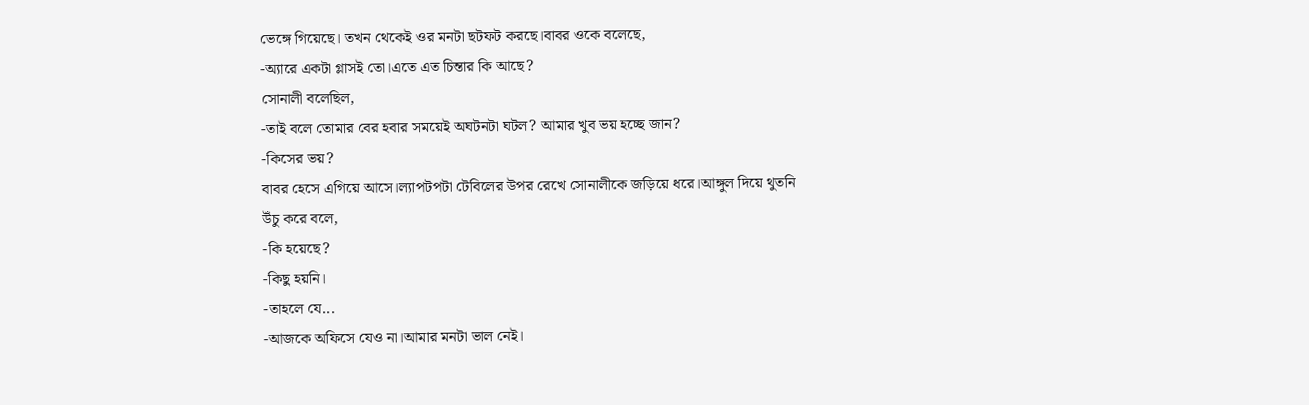ভেঙ্গে গিয়েছে। তখন থেকেই ওর মনটা ছটফট করছে।বাবর ওকে বলেছে,
-অ্যারে একটা গ্লাসই তো।এতে এত চিন্তার কি আছে?
সোনালী বলেছিল,
-তাই বলে তোমার বের হবার সময়েই অঘটনটা ঘটল? আমার খুব ভয় হচ্ছে জান?
-কিসের ভয়?
বাবর হেসে এগিয়ে আসে।ল্যাপটপটা টেবিলের উপর রেখে সোনালীকে জড়িয়ে ধরে।আঙ্গুল দিয়ে থুতনি উঁচু করে বলে,
-কি হয়েছে?
-কিছু হয়নি।
-তাহলে যে...
-আজকে অফিসে যেও না।আমার মনটা ভাল নেই।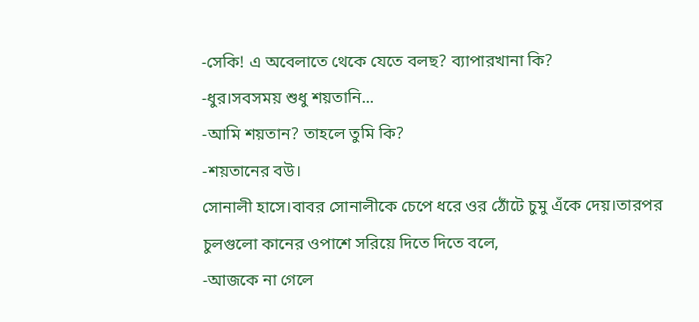-সেকি! এ অবেলাতে থেকে যেতে বলছ? ব্যাপারখানা কি?
-ধুর।সবসময় শুধু শয়তানি...
-আমি শয়তান? তাহলে তুমি কি?
-শয়তানের বউ।
সোনালী হাসে।বাবর সোনালীকে চেপে ধরে ওর ঠোঁটে চুমু এঁকে দেয়।তারপর চুলগুলো কানের ওপাশে সরিয়ে দিতে দিতে বলে,
-আজকে না গেলে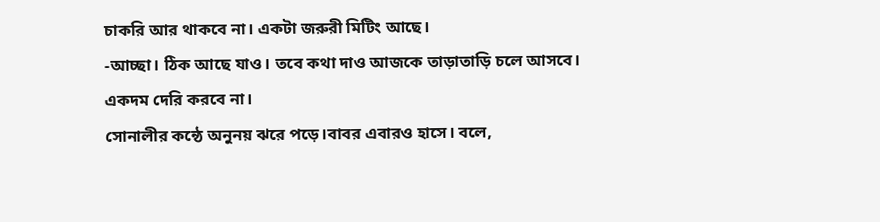চাকরি আর থাকবে না। একটা জরুরী মিটিং আছে।
-আচ্ছা। ঠিক আছে যাও। তবে কথা দাও আজকে তাড়াতাড়ি চলে আসবে। একদম দেরি করবে না।
সোনালীর কন্ঠে অনুনয় ঝরে পড়ে।বাবর এবারও হাসে। বলে,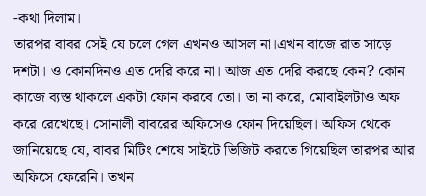-কথা দিলাম।
তারপর বাবর সেই যে চলে গেল এখনও আসল না।এখন বাজে রাত সাড়ে দশটা। ও কোনদিনও এত দেরি করে না। আজ এত দেরি করছে কেন? কোন কাজে ব্যস্ত থাকলে একটা ফোন করবে তো। তা না করে, মোবাইলটাও অফ করে রেখেছে। সোনালী বাবরের অফিসেও ফোন দিয়েছিল। অফিস থেকে জানিয়েছে যে, বাবর মিটিং শেষে সাইটে ভিজিট করতে গিয়েছিল তারপর আর অফিসে ফেরেনি। তখন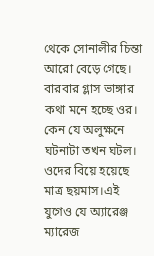থেকে সোনালীর চিন্তা আরো বেড়ে গেছে। বারবার গ্লাস ভাঙ্গার কথা মনে হচ্ছে ওর। কেন যে অলুক্ষনে ঘটনাটা তখন ঘটল।
ওদের বিয়ে হয়েছে মাত্র ছয়মাস।এই যুগেও যে অ্যারেঞ্জ ম্যারেজ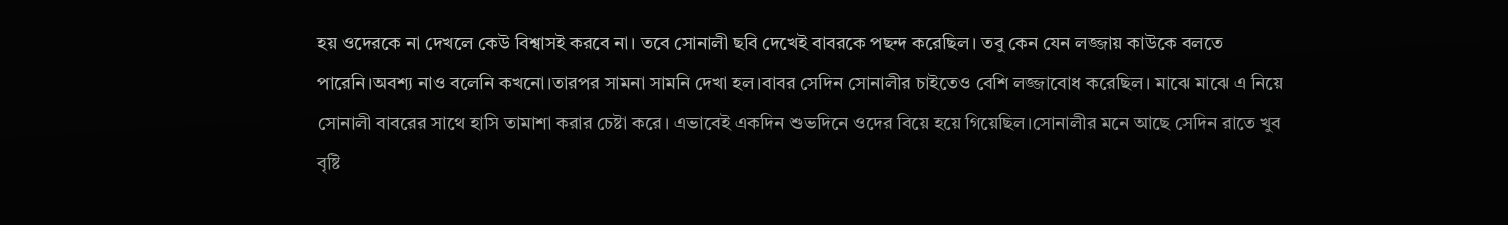হয় ওদেরকে না দেখলে কেউ বিশ্বাসই করবে না। তবে সোনালী ছবি দেখেই বাবরকে পছন্দ করেছিল। তবু কেন যেন লজ্জায় কাউকে বলতে পারেনি।অবশ্য নাও বলেনি কখনো।তারপর সামনা সামনি দেখা হল।বাবর সেদিন সোনালীর চাইতেও বেশি লজ্জাবোধ করেছিল। মাঝে মাঝে এ নিয়ে সোনালী বাবরের সাথে হাসি তামাশা করার চেষ্টা করে। এভাবেই একদিন শুভদিনে ওদের বিয়ে হয়ে গিয়েছিল।সোনালীর মনে আছে সেদিন রাতে খুব বৃষ্টি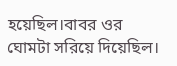হয়েছিল।বাবর ওর ঘোমটা সরিয়ে দিয়েছিল।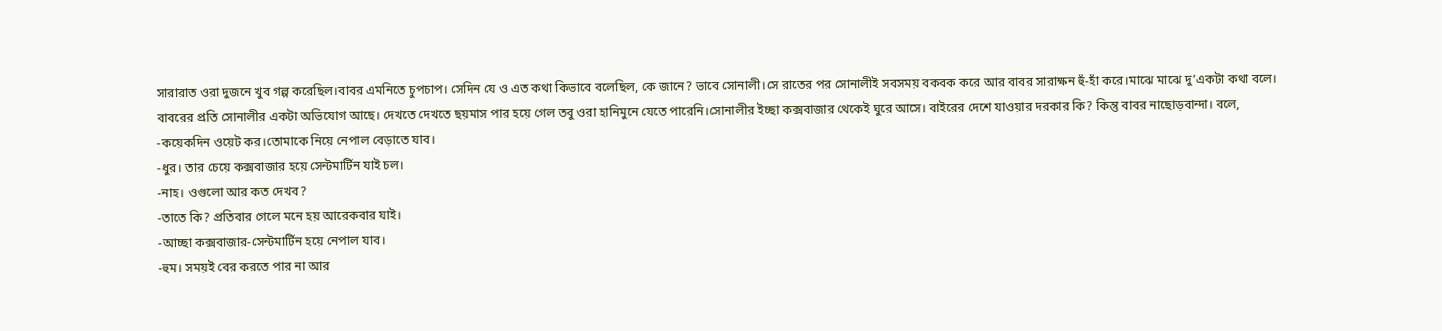সারারাত ওরা দুজনে খুব গল্প করেছিল।বাবর এমনিতে চুপচাপ। সেদিন যে ও এত কথা কিভাবে বলেছিল, কে জানে? ভাবে সোনালী।সে রাতের পর সোনালীই সবসময় বকবক করে আর বাবর সারাক্ষন হুঁ-হাঁ করে।মাঝে মাঝে দু’একটা কথা বলে।
বাবরের প্রতি সোনালীর একটা অভিযোগ আছে। দেখতে দেখতে ছয়মাস পার হয়ে গেল তবু ওরা হানিমুনে যেতে পারেনি।সোনালীর ইচ্ছা কক্সবাজার থেকেই ঘুরে আসে। বাইরের দেশে যাওয়ার দরকার কি? কিন্তু বাবর নাছোড়বান্দা। বলে,
-কয়েকদিন ওয়েট কর।তোমাকে নিয়ে নেপাল বেড়াতে যাব।
-ধুর। তার চেয়ে কক্সবাজার হয়ে সেন্টমার্টিন যাই চল।
-নাহ। ওগুলো আর কত দেখব?
-তাতে কি? প্রতিবার গেলে মনে হয় আরেকবার যাই।
-আচ্ছা কক্সবাজার-সেন্টমার্টিন হয়ে নেপাল যাব।
-হুম। সময়ই বের করতে পার না আর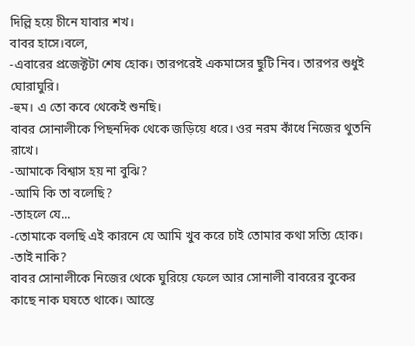দিল্লি হয়ে চীনে যাবার শখ।
বাবর হাসে।বলে,
-এবারের প্রজেক্টটা শেষ হোক। তারপরেই একমাসের ছুটি নিব। তারপর শুধুই ঘোরাঘুরি।
-হুম। এ তো কবে থেকেই শুনছি।
বাবর সোনালীকে পিছনদিক থেকে জড়িয়ে ধরে। ওর নরম কাঁধে নিজের থুতনি রাখে।
-আমাকে বিশ্বাস হয় না বুঝি?
-আমি কি তা বলেছি?
-তাহলে যে...
-তোমাকে বলছি এই কারনে যে আমি খুব করে চাই তোমার কথা সত্যি হোক।
-তাই নাকি?
বাবর সোনালীকে নিজের থেকে ঘুরিয়ে ফেলে আর সোনালী বাবরের বুকের কাছে নাক ঘষতে থাকে। আস্তে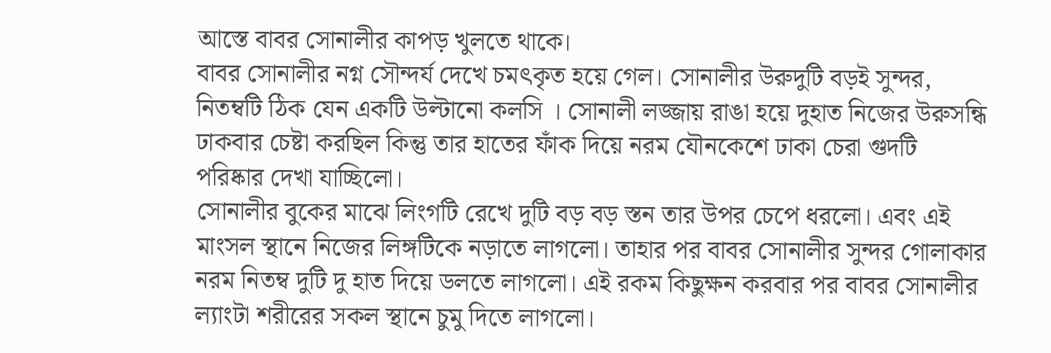আস্তে বাবর সোনালীর কাপড় খুলতে থাকে।
বাবর সোনালীর নগ্ন সৌন্দর্য দেখে চমৎকৃত হয়ে গেল। সোনালীর উরুদুটি বড়ই সুন্দর, নিতম্বটি ঠিক যেন একটি উল্টানো কলসি । সোনালী লজ্জায় রাঙা হয়ে দুহাত নিজের উরুসন্ধি ঢাকবার চেষ্টা করছিল কিন্তু তার হাতের ফাঁক দিয়ে নরম যৌনকেশে ঢাকা চেরা গুদটি পরিষ্কার দেখা যাচ্ছিলো।
সোনালীর বুকের মাঝে লিংগটি রেখে দুটি বড় বড় স্তন তার উপর চেপে ধরলো। এবং এই মাংসল স্থানে নিজের লিঙ্গটিকে নড়াতে লাগলো। তাহার পর বাবর সোনালীর সুন্দর গোলাকার নরম নিতম্ব দুটি দু হাত দিয়ে ডলতে লাগলো। এই রকম কিছুক্ষন করবার পর বাবর সোনালীর ল্যাংটা শরীরের সকল স্থানে চুমু দিতে লাগলো।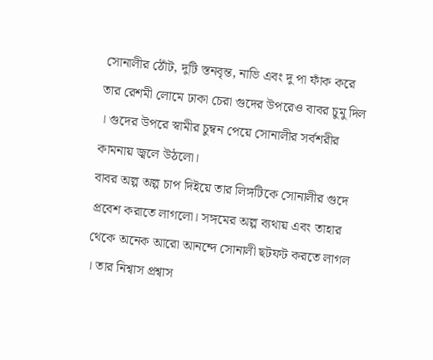সোনালীর ঠোঁট, দুটি স্তনবৃন্ত, নাভি এবং দু পা ফাঁক করে তার রেশমী লোমে ঢাকা চেরা গুদের উপরেও বাবর চুমু দিল । গুদের উপরে স্বামীর চুম্বন পেয়ে সোনালীর সর্বশরীর কামনায় জ্বলে উঠলো।
বাবর অল্প অল্প চাপ দিইয়ে তার লিঙ্গটিকে সোনালীর গুদে প্রবেশ করাতে লাগলো। সঙ্গমের অল্প ব্যথায় এবং তাহার থেকে অনেক আরো আনন্দে সোনালী ছটফট করতে লাগল । তার নিশ্বাস প্রশ্বাস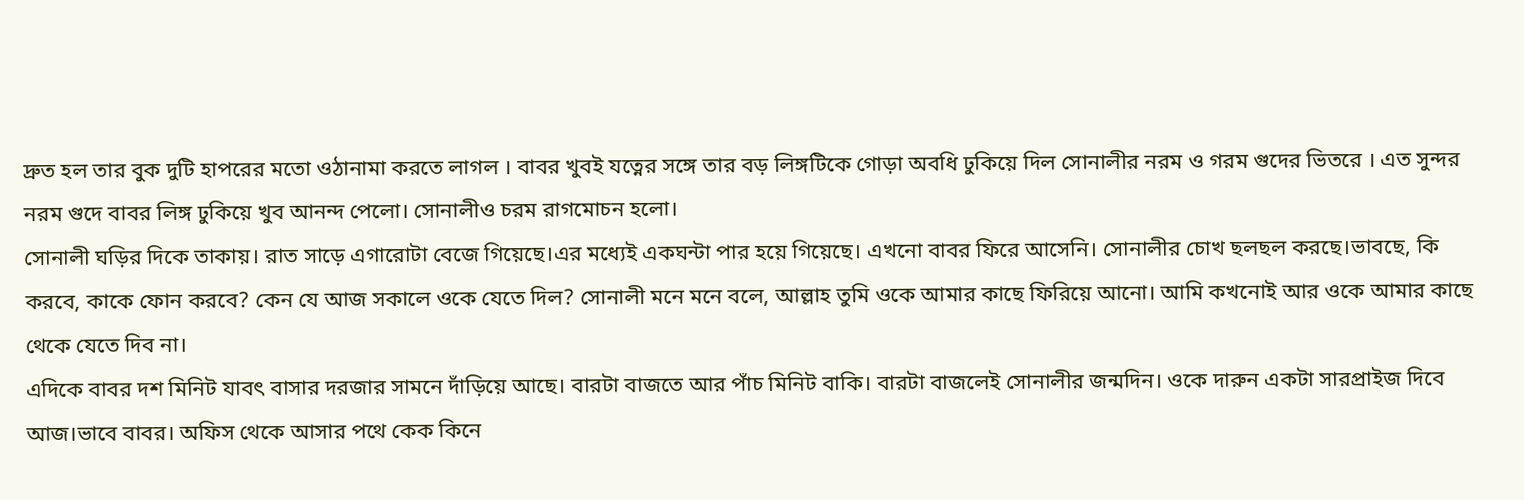দ্রুত হল তার বুক দুটি হাপরের মতো ওঠানামা করতে লাগল । বাবর খুবই যত্নের সঙ্গে তার বড় লিঙ্গটিকে গোড়া অবধি ঢুকিয়ে দিল সোনালীর নরম ও গরম গুদের ভিতরে । এত সুন্দর নরম গুদে বাবর লিঙ্গ ঢুকিয়ে খুব আনন্দ পেলো। সোনালীও চরম রাগমোচন হলো।
সোনালী ঘড়ির দিকে তাকায়। রাত সাড়ে এগারোটা বেজে গিয়েছে।এর মধ্যেই একঘন্টা পার হয়ে গিয়েছে। এখনো বাবর ফিরে আসেনি। সোনালীর চোখ ছলছল করছে।ভাবছে, কি করবে, কাকে ফোন করবে? কেন যে আজ সকালে ওকে যেতে দিল? সোনালী মনে মনে বলে, আল্লাহ তুমি ওকে আমার কাছে ফিরিয়ে আনো। আমি কখনোই আর ওকে আমার কাছে থেকে যেতে দিব না।
এদিকে বাবর দশ মিনিট যাবৎ বাসার দরজার সামনে দাঁড়িয়ে আছে। বারটা বাজতে আর পাঁচ মিনিট বাকি। বারটা বাজলেই সোনালীর জন্মদিন। ওকে দারুন একটা সারপ্রাইজ দিবে আজ।ভাবে বাবর। অফিস থেকে আসার পথে কেক কিনে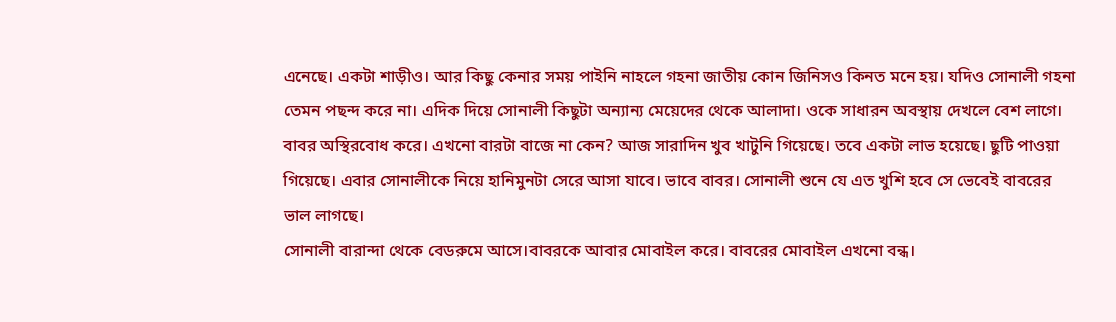এনেছে। একটা শাড়ীও। আর কিছু কেনার সময় পাইনি নাহলে গহনা জাতীয় কোন জিনিসও কিনত মনে হয়। যদিও সোনালী গহনা তেমন পছন্দ করে না। এদিক দিয়ে সোনালী কিছুটা অন্যান্য মেয়েদের থেকে আলাদা। ওকে সাধারন অবস্থায় দেখলে বেশ লাগে।
বাবর অস্থিরবোধ করে। এখনো বারটা বাজে না কেন? আজ সারাদিন খুব খাটুনি গিয়েছে। তবে একটা লাভ হয়েছে। ছুটি পাওয়া গিয়েছে। এবার সোনালীকে নিয়ে হানিমুনটা সেরে আসা যাবে। ভাবে বাবর। সোনালী শুনে যে এত খুশি হবে সে ভেবেই বাবরের ভাল লাগছে।
সোনালী বারান্দা থেকে বেডরুমে আসে।বাবরকে আবার মোবাইল করে। বাবরের মোবাইল এখনো বন্ধ।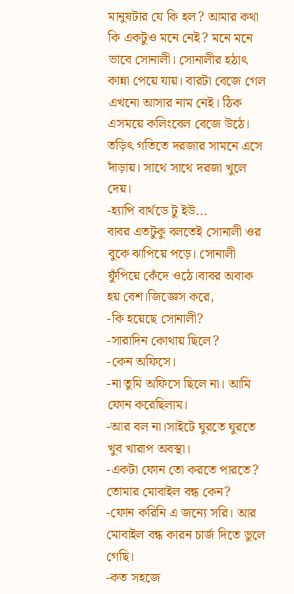মানুষটার যে কি হল? আমার কথা কি একটুও মনে নেই? মনে মনে ভাবে সোনালী। সোনালীর হঠাৎ কান্না পেয়ে যায়। বারটা বেজে গেল এখনো আসার নাম নেই। ঠিক এসময়ে কলিংবেল বেজে উঠে। তড়িৎ গতিতে দরজার সামনে এসে দাঁড়ায়। সাথে সাথে দরজা খুলে দেয়।
-হ্যাপি বার্থডে টু ইউ...
বাবর এতটুকু বলতেই সোনালী ওর বুকে ঝাপিয়ে পড়ে। সোনালী ফুঁপিয়ে কেঁদে ওঠে।বাবর অবাক হয় বেশ।জিজ্ঞেস করে,
-কি হয়েছে সোনালী?
-সারাদিন কোথায় ছিলে?
-কেন অফিসে।
-না তুমি অফিসে ছিলে না। আমি ফোন করেছিলাম।
-আর বল না।সাইটে ঘুরতে ঘুরতে খুব খারাপ অবস্থা।
-একটা ফোন তো করতে পারতে? তোমার মোবাইল বন্ধ কেন?
-ফোন করিনি এ জন্যে সরি। আর মোবাইল বন্ধ কারন চার্জ দিতে ভুলে গেছি।
-কত সহজে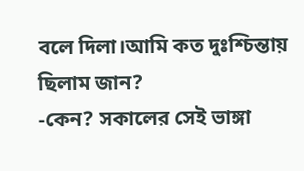বলে দিলা।আমি কত দুঃশ্চিন্তায় ছিলাম জান?
-কেন? সকালের সেই ভাঙ্গা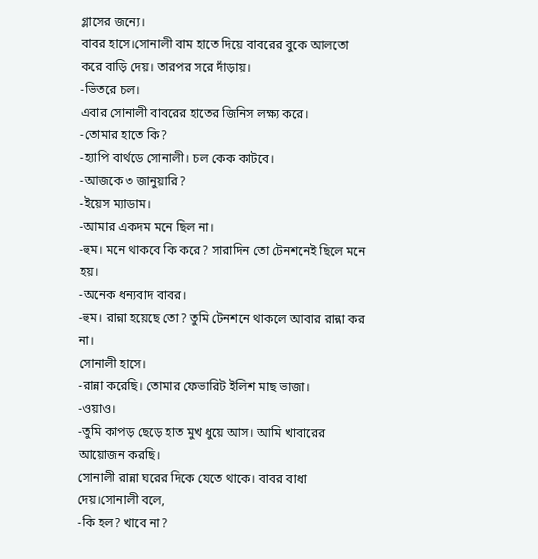গ্লাসের জন্যে।
বাবর হাসে।সোনালী বাম হাতে দিয়ে বাবরের বুকে আলতো করে বাড়ি দেয়। তারপর সরে দাঁড়ায়।
-ভিতরে চল।
এবার সোনালী বাবরের হাতের জিনিস লক্ষ্য করে।
-তোমার হাতে কি?
-হ্যাপি বার্থডে সোনালী। চল কেক কাটবে।
-আজকে ৩ জানুয়ারি?
-ইয়েস ম্যাডাম।
-আমার একদম মনে ছিল না।
-হুম। মনে থাকবে কি করে? সারাদিন তো টেনশনেই ছিলে মনে হয়।
-অনেক ধন্যবাদ বাবর।
-হুম। রান্না হয়েছে তো? তুমি টেনশনে থাকলে আবার রান্না কর না।
সোনালী হাসে।
-রান্না করেছি। তোমার ফেভারিট ইলিশ মাছ ভাজা।
-ওয়াও।
-তুমি কাপড় ছেড়ে হাত মুখ ধুয়ে আস। আমি খাবারের আয়োজন করছি।
সোনালী রান্না ঘরের দিকে যেতে থাকে। বাবর বাধা দেয়।সোনালী বলে,
-কি হল? খাবে না?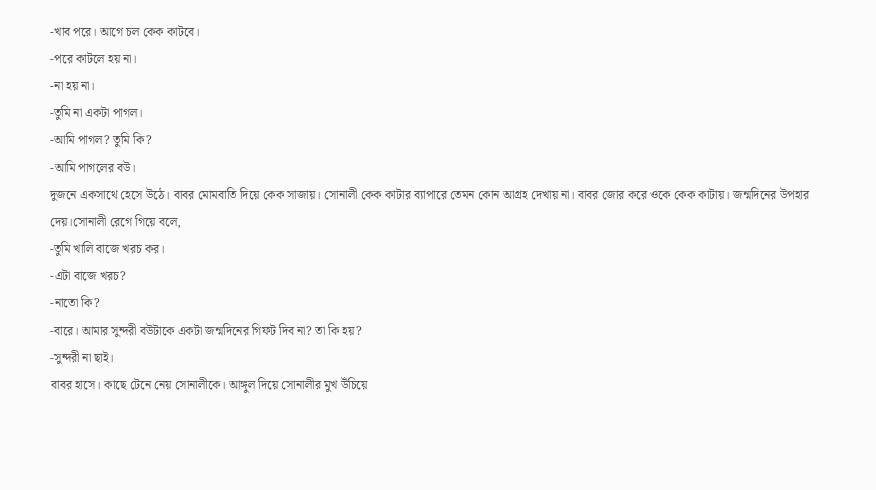-খাব পরে। আগে চল কেক কাটবে।
-পরে কাটলে হয় না।
-না হয় না।
-তুমি না একটা পাগল।
-আমি পাগল? তুমি কি?
-আমি পাগলের বউ।
দুজনে একসাথে হেসে উঠে। বাবর মোমবাতি দিয়ে কেক সাজায়। সোনালী কেক কাটার ব্যাপারে তেমন কোন আগ্রহ দেখায় না। বাবর জোর করে ওকে কেক কাটায়। জন্মদিনের উপহার দেয়।সোনালী রেগে গিয়ে বলে,
-তুমি খালি বাজে খরচ কর।
-এটা বাজে খরচ?
-নাতো কি?
-বারে। আমার সুন্দরী বউটাকে একটা জন্মদিনের গিফট দিব না? তা কি হয়?
-সুন্দরী না ছাই।
বাবর হাসে। কাছে টেনে নেয় সোনালীকে। আঙ্গুল দিয়ে সোনালীর মুখ উঁচিয়ে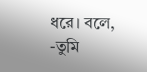ধরে। বলে,
-তুমি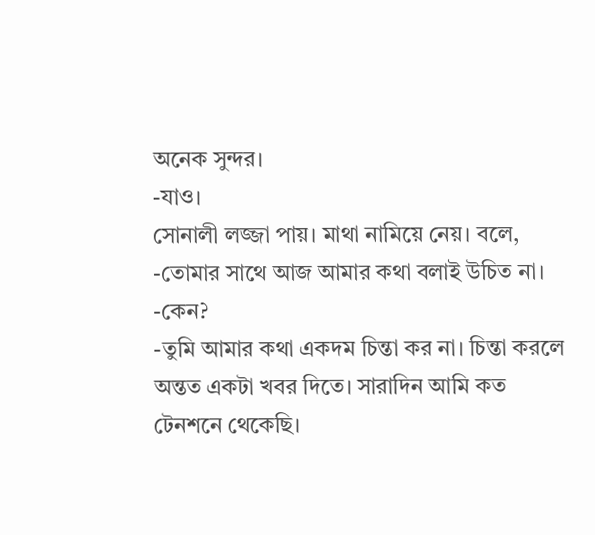অনেক সুন্দর।
-যাও।
সোনালী লজ্জা পায়। মাথা নামিয়ে নেয়। বলে,
-তোমার সাথে আজ আমার কথা বলাই উচিত না।
-কেন?
-তুমি আমার কথা একদম চিন্তা কর না। চিন্তা করলে অন্তত একটা খবর দিতে। সারাদিন আমি কত টেনশনে থেকেছি।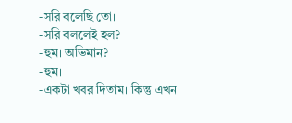-সরি বলেছি তো।
-সরি বললেই হল?
-হুম। অভিমান?
-হুম।
-একটা খবর দিতাম। কিন্তু এখন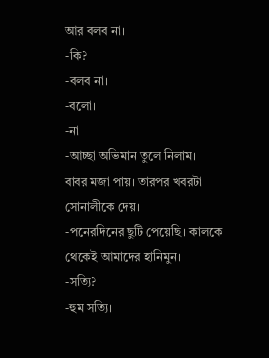আর বলব না।
-কি?
-বলব না।
-বলো।
-না
-আচ্ছা অভিমান তুলে নিলাম।
বাবর মজা পায়। তারপর খবরটা সোনালীকে দেয়।
-পনেরদিনের ছুটি পেয়েছি। কালকে থেকেই আমাদের হানিমুন।
-সত্যি?
-হুম সত্যি।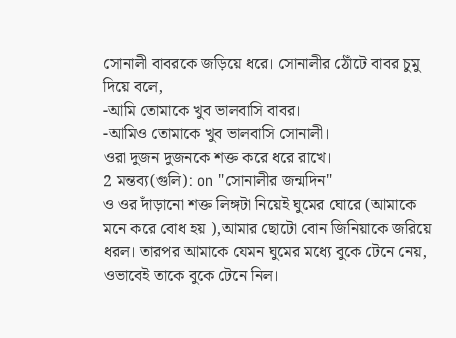সোনালী বাবরকে জড়িয়ে ধরে। সোনালীর ঠোঁটে বাবর চুমু দিয়ে বলে,
-আমি তোমাকে খুব ভালবাসি বাবর।
-আমিও তোমাকে খুব ভালবাসি সোনালী।
ওরা দুজন দুজনকে শক্ত করে ধরে রাখে।
2 মন্তব্য(গুলি): on "সোনালীর জন্মদিন"
ও ওর দাঁড়ানো শক্ত লিঙ্গটা নিয়েই ঘুমের ঘোরে (আমাকে মনে করে বোধ হয় ),আমার ছোটো বোন জিনিয়াকে জরিয়ে ধরল। তারপর আমাকে যেমন ঘুমের মধ্যে বুকে টেনে নেয়, ওভাবেই তাকে বুকে টেনে নিল।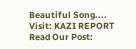Beautiful Song....
Visit: KAZI REPORT
Read Our Post: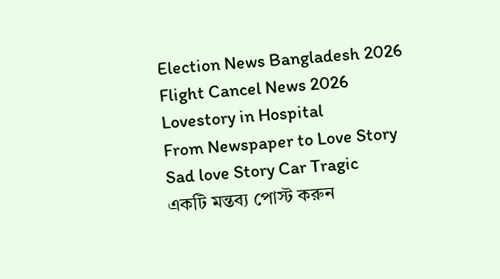Election News Bangladesh 2026
Flight Cancel News 2026
Lovestory in Hospital
From Newspaper to Love Story
Sad love Story Car Tragic
একটি মন্তব্য পোস্ট করুন